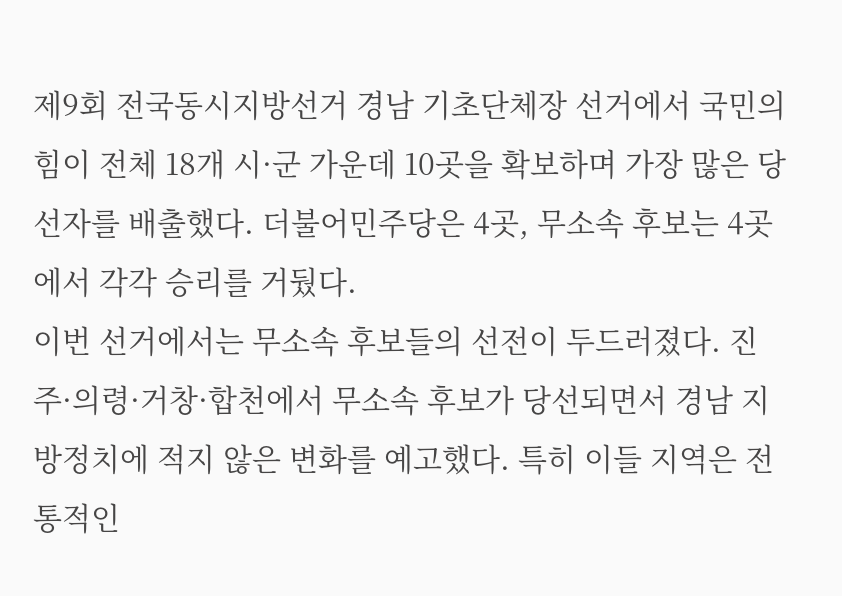제9회 전국동시지방선거 경남 기초단체장 선거에서 국민의힘이 전체 18개 시·군 가운데 10곳을 확보하며 가장 많은 당선자를 배출했다. 더불어민주당은 4곳, 무소속 후보는 4곳에서 각각 승리를 거뒀다.
이번 선거에서는 무소속 후보들의 선전이 두드러졌다. 진주·의령·거창·합천에서 무소속 후보가 당선되면서 경남 지방정치에 적지 않은 변화를 예고했다. 특히 이들 지역은 전통적인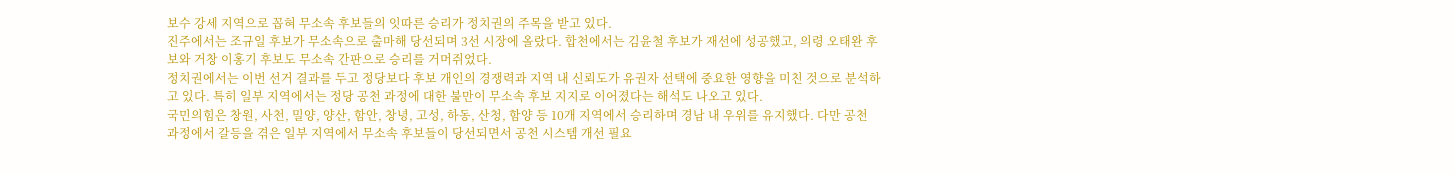보수 강세 지역으로 꼽혀 무소속 후보들의 잇따른 승리가 정치권의 주목을 받고 있다.
진주에서는 조규일 후보가 무소속으로 출마해 당선되며 3선 시장에 올랐다. 합천에서는 김윤철 후보가 재선에 성공했고, 의령 오태완 후보와 거창 이홍기 후보도 무소속 간판으로 승리를 거머쥐었다.
정치권에서는 이번 선거 결과를 두고 정당보다 후보 개인의 경쟁력과 지역 내 신뢰도가 유권자 선택에 중요한 영향을 미친 것으로 분석하고 있다. 특히 일부 지역에서는 정당 공천 과정에 대한 불만이 무소속 후보 지지로 이어졌다는 해석도 나오고 있다.
국민의힘은 창원, 사천, 밀양, 양산, 함안, 창녕, 고성, 하동, 산청, 함양 등 10개 지역에서 승리하며 경남 내 우위를 유지했다. 다만 공천 과정에서 갈등을 겪은 일부 지역에서 무소속 후보들이 당선되면서 공천 시스템 개선 필요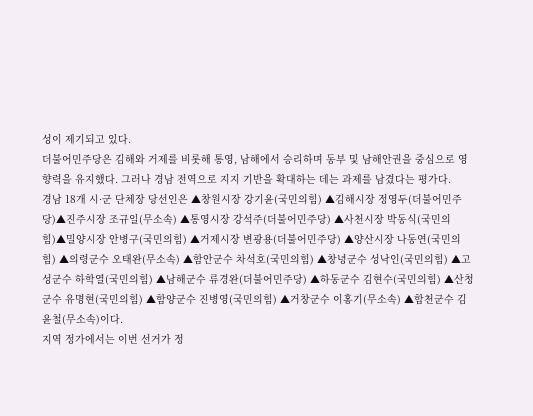성이 제기되고 있다.
더불어민주당은 김해와 거제를 비롯해 통영, 남해에서 승리하며 동부 및 남해안권을 중심으로 영향력을 유지했다. 그러나 경남 전역으로 지지 기반을 확대하는 데는 과제를 남겼다는 평가다.
경남 18개 시·군 단체장 당선인은 ▲창원시장 강기윤(국민의힘) ▲김해시장 정영두(더불어민주당)▲진주시장 조규일(무소속) ▲통영시장 강석주(더불어민주당) ▲사천시장 박동식(국민의힘)▲밀양시장 안병구(국민의힘) ▲거제시장 변광용(더불어민주당) ▲양산시장 나동연(국민의힘) ▲의령군수 오태완(무소속) ▲함안군수 차석호(국민의힘) ▲창녕군수 성낙인(국민의힘) ▲고성군수 하학열(국민의힘) ▲남해군수 류경완(더불어민주당) ▲하동군수 김현수(국민의힘) ▲산청군수 유명현(국민의힘) ▲함양군수 진병영(국민의힘) ▲거창군수 이홍기(무소속) ▲합천군수 김윤철(무소속)이다.
지역 정가에서는 이번 선거가 정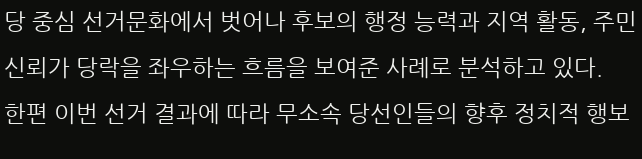당 중심 선거문화에서 벗어나 후보의 행정 능력과 지역 활동, 주민 신뢰가 당락을 좌우하는 흐름을 보여준 사례로 분석하고 있다.
한편 이번 선거 결과에 따라 무소속 당선인들의 향후 정치적 행보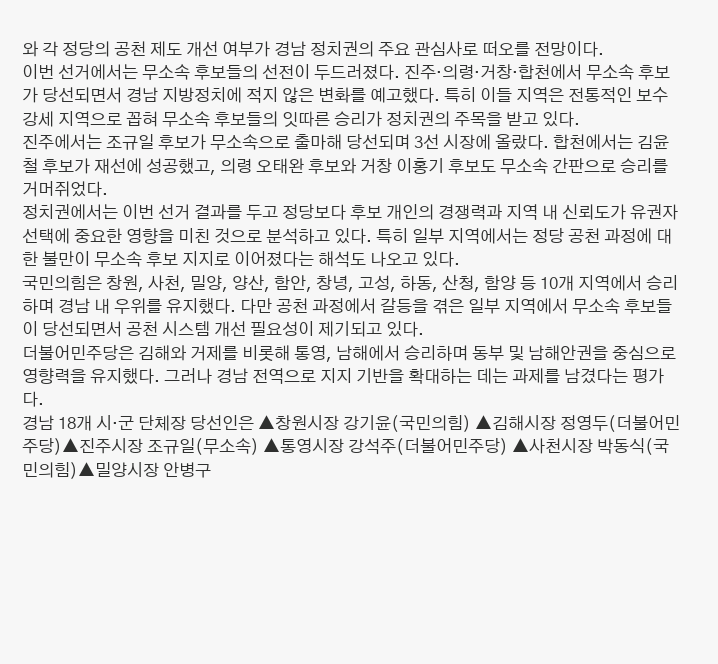와 각 정당의 공천 제도 개선 여부가 경남 정치권의 주요 관심사로 떠오를 전망이다.
이번 선거에서는 무소속 후보들의 선전이 두드러졌다. 진주·의령·거창·합천에서 무소속 후보가 당선되면서 경남 지방정치에 적지 않은 변화를 예고했다. 특히 이들 지역은 전통적인 보수 강세 지역으로 꼽혀 무소속 후보들의 잇따른 승리가 정치권의 주목을 받고 있다.
진주에서는 조규일 후보가 무소속으로 출마해 당선되며 3선 시장에 올랐다. 합천에서는 김윤철 후보가 재선에 성공했고, 의령 오태완 후보와 거창 이홍기 후보도 무소속 간판으로 승리를 거머쥐었다.
정치권에서는 이번 선거 결과를 두고 정당보다 후보 개인의 경쟁력과 지역 내 신뢰도가 유권자 선택에 중요한 영향을 미친 것으로 분석하고 있다. 특히 일부 지역에서는 정당 공천 과정에 대한 불만이 무소속 후보 지지로 이어졌다는 해석도 나오고 있다.
국민의힘은 창원, 사천, 밀양, 양산, 함안, 창녕, 고성, 하동, 산청, 함양 등 10개 지역에서 승리하며 경남 내 우위를 유지했다. 다만 공천 과정에서 갈등을 겪은 일부 지역에서 무소속 후보들이 당선되면서 공천 시스템 개선 필요성이 제기되고 있다.
더불어민주당은 김해와 거제를 비롯해 통영, 남해에서 승리하며 동부 및 남해안권을 중심으로 영향력을 유지했다. 그러나 경남 전역으로 지지 기반을 확대하는 데는 과제를 남겼다는 평가다.
경남 18개 시·군 단체장 당선인은 ▲창원시장 강기윤(국민의힘) ▲김해시장 정영두(더불어민주당)▲진주시장 조규일(무소속) ▲통영시장 강석주(더불어민주당) ▲사천시장 박동식(국민의힘)▲밀양시장 안병구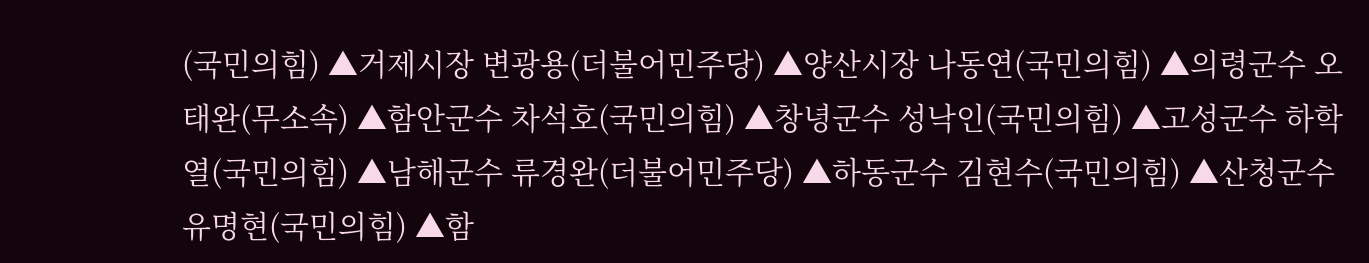(국민의힘) ▲거제시장 변광용(더불어민주당) ▲양산시장 나동연(국민의힘) ▲의령군수 오태완(무소속) ▲함안군수 차석호(국민의힘) ▲창녕군수 성낙인(국민의힘) ▲고성군수 하학열(국민의힘) ▲남해군수 류경완(더불어민주당) ▲하동군수 김현수(국민의힘) ▲산청군수 유명현(국민의힘) ▲함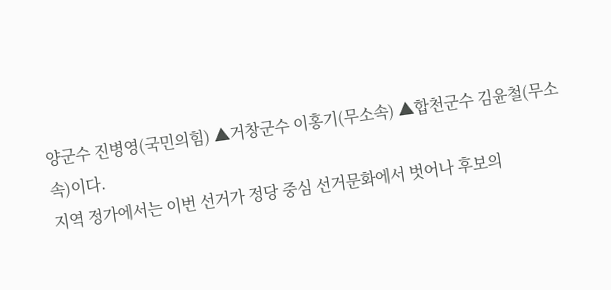양군수 진병영(국민의힘) ▲거창군수 이홍기(무소속) ▲합천군수 김윤철(무소속)이다.
지역 정가에서는 이번 선거가 정당 중심 선거문화에서 벗어나 후보의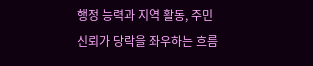행정 능력과 지역 활동, 주민 신뢰가 당락을 좌우하는 흐름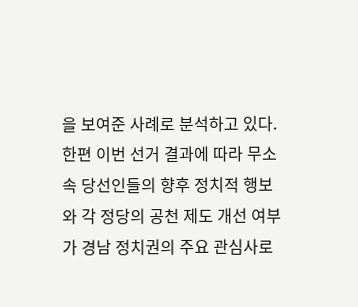을 보여준 사례로 분석하고 있다.
한편 이번 선거 결과에 따라 무소속 당선인들의 향후 정치적 행보와 각 정당의 공천 제도 개선 여부가 경남 정치권의 주요 관심사로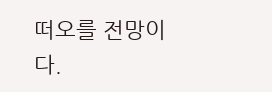떠오를 전망이다.